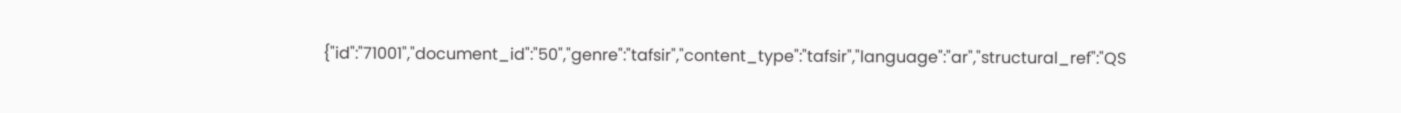{"id":"71001","document_id":"50","genre":"tafsir","content_type":"tafsir","language":"ar","structural_ref":"QS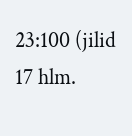23:100 (jilid 17 hlm.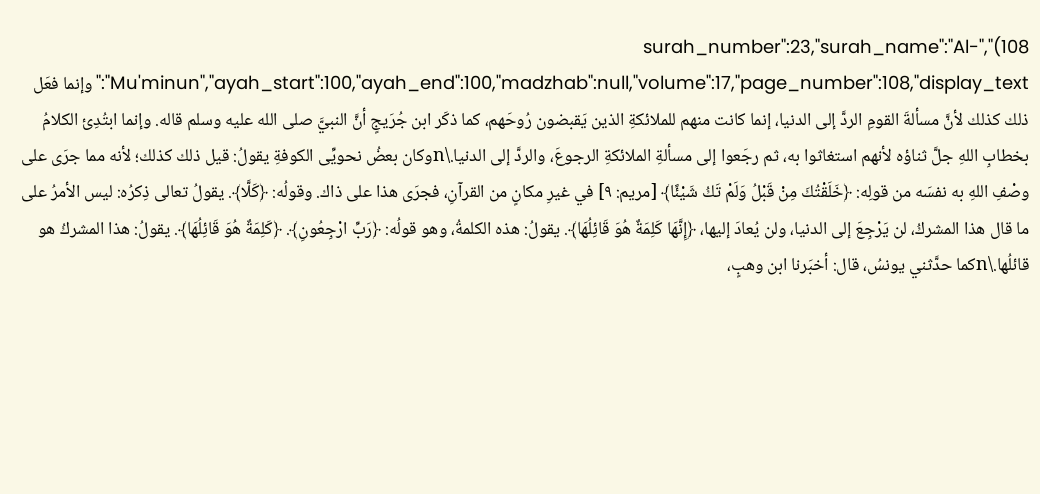108)","surah_number":23,"surah_name":"Al-Mu'minun","ayah_start":100,"ayah_end":100,"madzhab":null,"volume":17,"page_number":108,"display_text":"وإنما فعَل ذلك كذلك لأنَّ مسألةَ القومِ الردَّ إلى الدنيا، إنما كانت منهم للملائكةِ الذين يَقبضون رُوحَهم، كما ذكَر ابن جُرَيجٍ أنَّ النبيَّ صلى الله عليه وسلم قاله. وإنما ابتُدِئ الكلامُ بخطابِ اللهِ جلَّ ثناؤه لأنهم استغاثوا به، ثم رجَعوا إلى مسألةِ الملائكةِ الرجوعَ، والردَّ إلى الدنيا.\nوكان بعضُ نحويِّى الكوفةِ يقولُ: قيل ذلك كذلك؛ لأنه مما جرَى على وصْفِ اللهِ به نفسَه من قولِه: ﴿خَلَقْتُكَ مِنْ قَبْلُ وَلَمْ تَكُ شَيْئًا﴾ [مريم: ٩] في غيرِ مكانٍ من القرآنِ، فجرَى هذا على ذاك. وقولُه: ﴿كَلَّا﴾. يقولُ تعالى ذِكرُه: ليس الأمرُ على ما قال هذا المشركُ، لن يَرْجِعَ إلى الدنيا، ولن يُعادَ إليها، ﴿إِنَّهَا كَلِمَةٌ هُوَ قَائِلُهَا﴾. يقولُ: هذه الكلمةُ، وهو قولُه: ﴿رَبِّ ارْجِعُونِ﴾. ﴿كَلِمَةٌ هُوَ قَائِلُهَا﴾. يقولُ: هذا المشركُ هو قائلُها.\nكما حدَّثني يونسُ، قال: أخبَرنا ابن وهبٍ،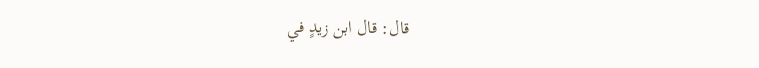قال: قال ابن زيدٍ في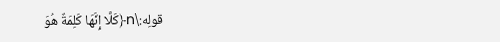قولِه:\n﴿كَلَّا إِنَّهَا كَلِمَةٌ هُوَ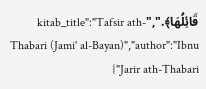قَائِلُهَا﴾.","kitab_title":"Tafsir ath-Thabari (Jami' al-Bayan)","author":"Ibnu Jarir ath-Thabari"}